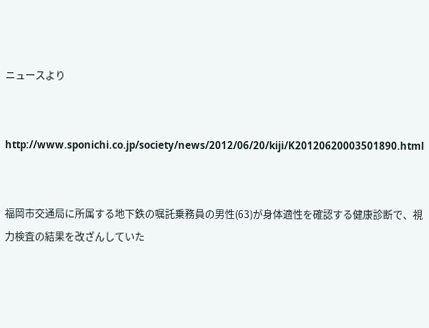ニュースより


http://www.sponichi.co.jp/society/news/2012/06/20/kiji/K20120620003501890.html


福岡市交通局に所属する地下鉄の嘱託乗務員の男性(63)が身体適性を確認する健康診断で、視力検査の結果を改ざんしていた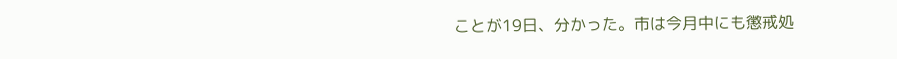ことが19日、分かった。市は今月中にも懲戒処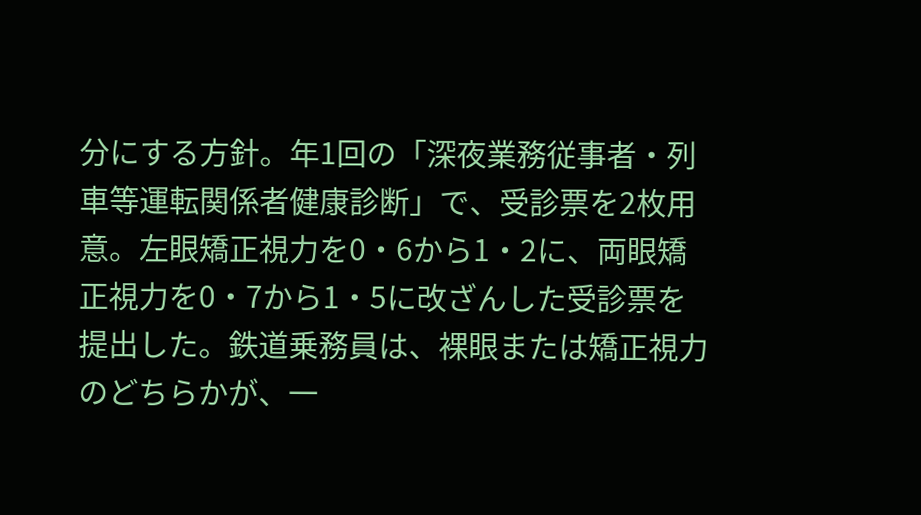分にする方針。年1回の「深夜業務従事者・列車等運転関係者健康診断」で、受診票を2枚用意。左眼矯正視力を0・6から1・2に、両眼矯正視力を0・7から1・5に改ざんした受診票を提出した。鉄道乗務員は、裸眼または矯正視力のどちらかが、一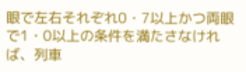眼で左右それぞれ0・7以上かつ両眼で1・0以上の条件を満たさなければ、列車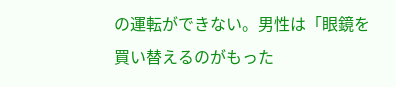の運転ができない。男性は「眼鏡を買い替えるのがもった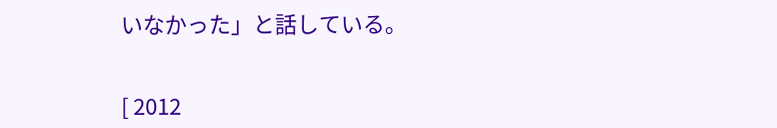いなかった」と話している。


[ 2012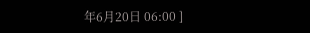年6月20日 06:00 ]